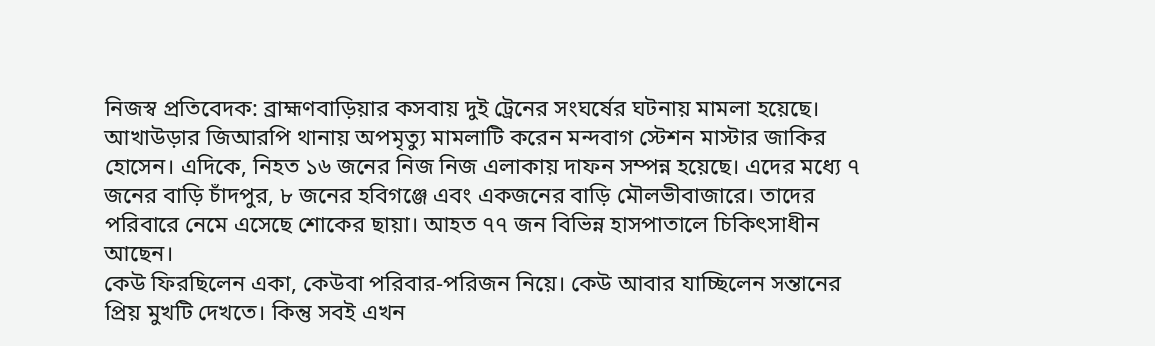নিজস্ব প্রতিবেদক: ব্রাহ্মণবাড়িয়ার কসবায় দুই ট্রেনের সংঘর্ষের ঘটনায় মামলা হয়েছে। আখাউড়ার জিআরপি থানায় অপমৃত্যু মামলাটি করেন মন্দবাগ স্টেশন মাস্টার জাকির হোসেন। এদিকে, নিহত ১৬ জনের নিজ নিজ এলাকায় দাফন সম্পন্ন হয়েছে। এদের মধ্যে ৭ জনের বাড়ি চাঁদপুর, ৮ জনের হবিগঞ্জে এবং একজনের বাড়ি মৌলভীবাজারে। তাদের পরিবারে নেমে এসেছে শোকের ছায়া। আহত ৭৭ জন বিভিন্ন হাসপাতালে চিকিৎসাধীন আছেন।
কেউ ফিরছিলেন একা, কেউবা পরিবার-পরিজন নিয়ে। কেউ আবার যাচ্ছিলেন সন্তানের প্রিয় মুখটি দেখতে। কিন্তু সবই এখন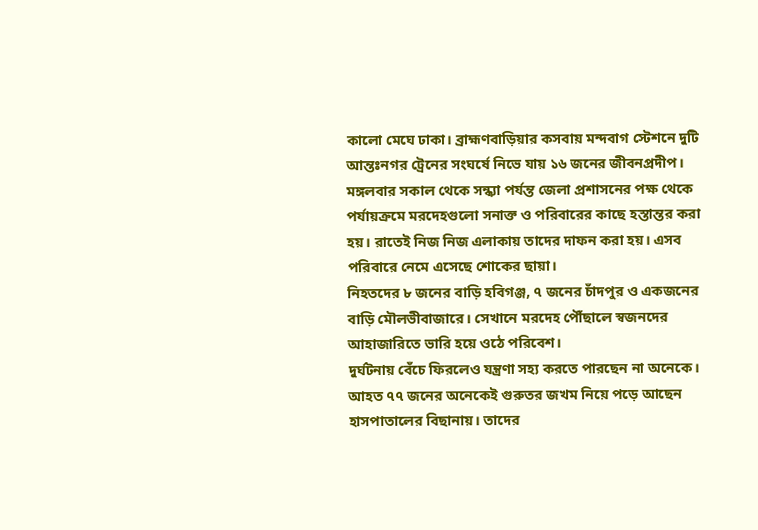কালো মেঘে ঢাকা। ব্রাহ্মণবাড়িয়ার কসবায় মন্দবাগ স্টেশনে দুটি আন্তঃনগর ট্রেনের সংঘর্ষে নিভে যায় ১৬ জনের জীবনপ্রদীপ।
মঙ্গলবার সকাল থেকে সন্ধ্যা পর্যন্ত জেলা প্রশাসনের পক্ষ থেকে পর্যায়ক্রমে মরদেহগুলো সনাক্ত ও পরিবারের কাছে হস্তান্তর করা হয়। রাতেই নিজ নিজ এলাকায় তাদের দাফন করা হয়। এসব পরিবারে নেমে এসেছে শোকের ছায়া।
নিহতদের ৮ জনের বাড়ি হবিগঞ্জ, ৭ জনের চাঁদপুর ও একজনের বাড়ি মৌলভীবাজারে। সেখানে মরদেহ পৌঁছালে স্বজনদের আহাজারিতে ভারি হয়ে ওঠে পরিবেশ।
দুর্ঘটনায় বেঁচে ফিরলেও যন্ত্রণা সহ্য করতে পারছেন না অনেকে। আহত ৭৭ জনের অনেকেই গুরুতর জখম নিয়ে পড়ে আছেন হাসপাতালের বিছানায়। তাদের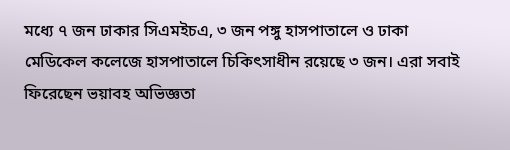মধ্যে ৭ জন ঢাকার সিএমইচএ, ৩ জন পঙ্গু হাসপাতালে ও ঢাকা মেডিকেল কলেজে হাসপাতালে চিকিৎসাধীন রয়েছে ৩ জন। এরা সবাই ফিরেছেন ভয়াবহ অভিজ্ঞতা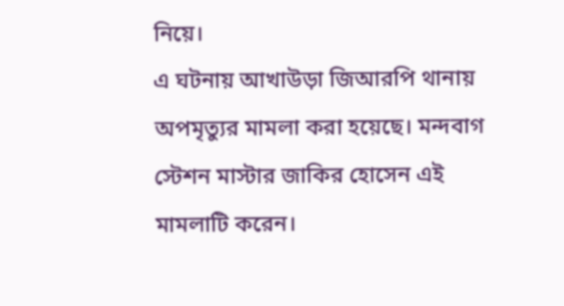নিয়ে।
এ ঘটনায় আখাউড়া জিআরপি থানায় অপমৃত্যুর মামলা করা হয়েছে। মন্দবাগ স্টেশন মাস্টার জাকির হোসেন এই মামলাটি করেন।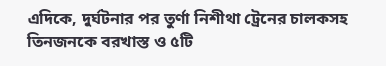এদিকে, দুর্ঘটনার পর তুর্ণা নিশীথা ট্রেনের চালকসহ তিনজনকে বরখাস্ত ও ৫টি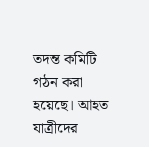তদন্ত কমিটি গঠন করা হয়েছে। আহত যাত্রীদের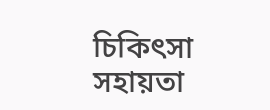চিকিৎসা সহায়তা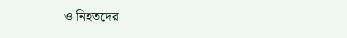ও নিহতদের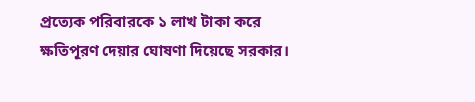প্রত্যেক পরিবারকে ১ লাখ টাকা করে ক্ষতিপূরণ দেয়ার ঘোষণা দিয়েছে সরকার।